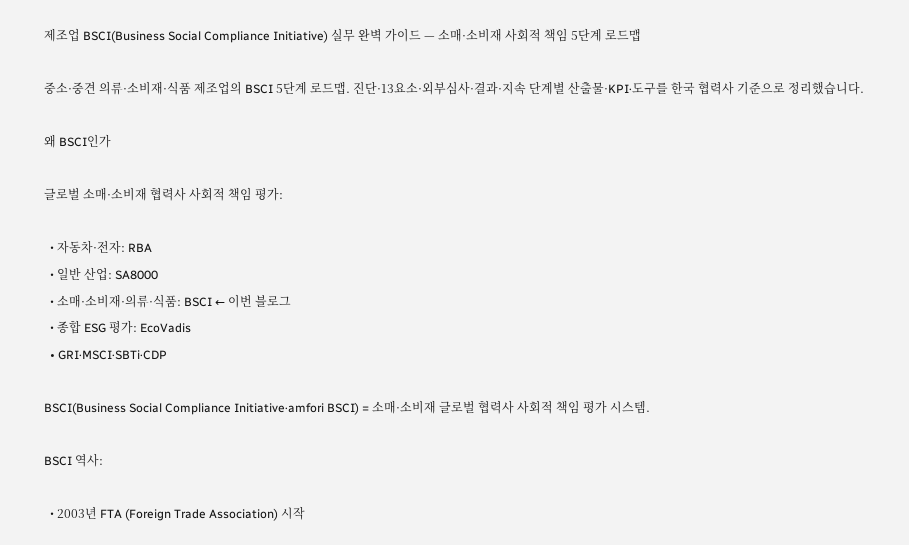제조업 BSCI(Business Social Compliance Initiative) 실무 완벽 가이드 — 소매·소비재 사회적 책임 5단계 로드맵

중소·중견 의류·소비재·식품 제조업의 BSCI 5단계 로드맵. 진단·13요소·외부심사·결과·지속 단계별 산출물·KPI·도구를 한국 협력사 기준으로 정리했습니다.

왜 BSCI인가

글로벌 소매·소비재 협력사 사회적 책임 평가:

  • 자동차·전자: RBA
  • 일반 산업: SA8000
  • 소매·소비재·의류·식품: BSCI ← 이번 블로그
  • 종합 ESG 평가: EcoVadis
  • GRI·MSCI·SBTi·CDP

BSCI(Business Social Compliance Initiative·amfori BSCI) = 소매·소비재 글로벌 협력사 사회적 책임 평가 시스템.

BSCI 역사:

  • 2003년 FTA (Foreign Trade Association) 시작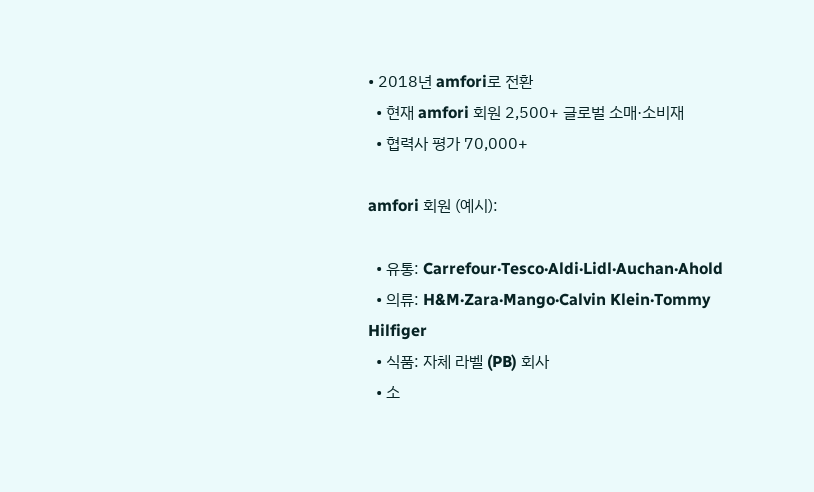• 2018년 amfori로 전환
  • 현재 amfori 회원 2,500+ 글로벌 소매·소비재
  • 협력사 평가 70,000+

amfori 회원 (예시):

  • 유통: Carrefour·Tesco·Aldi·Lidl·Auchan·Ahold
  • 의류: H&M·Zara·Mango·Calvin Klein·Tommy Hilfiger
  • 식품: 자체 라벨 (PB) 회사
  • 소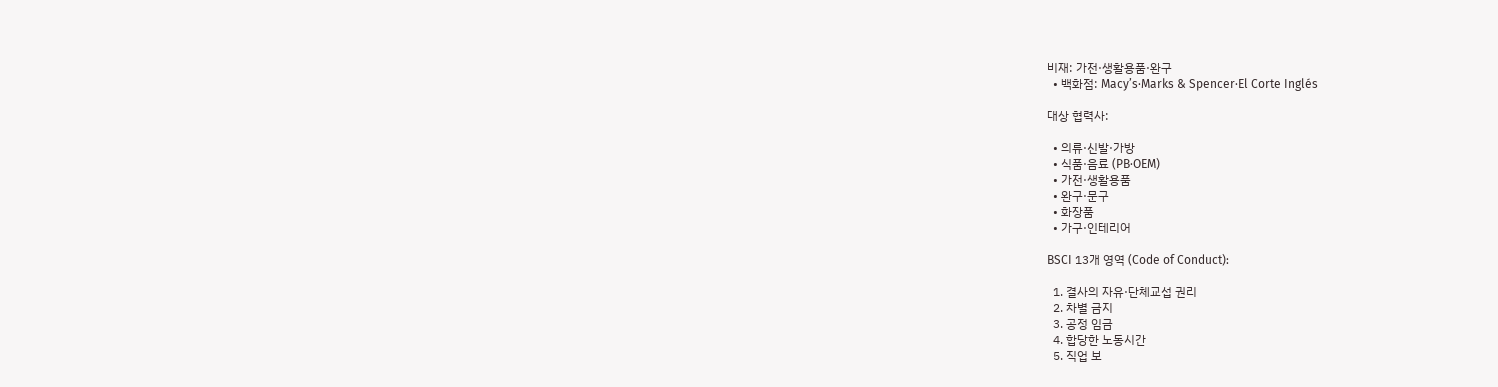비재: 가전·생활용품·완구
  • 백화점: Macy’s·Marks & Spencer·El Corte Inglés

대상 협력사:

  • 의류·신발·가방
  • 식품·음료 (PB·OEM)
  • 가전·생활용품
  • 완구·문구
  • 화장품
  • 가구·인테리어

BSCI 13개 영역 (Code of Conduct):

  1. 결사의 자유·단체교섭 권리
  2. 차별 금지
  3. 공정 임금
  4. 합당한 노동시간
  5. 직업 보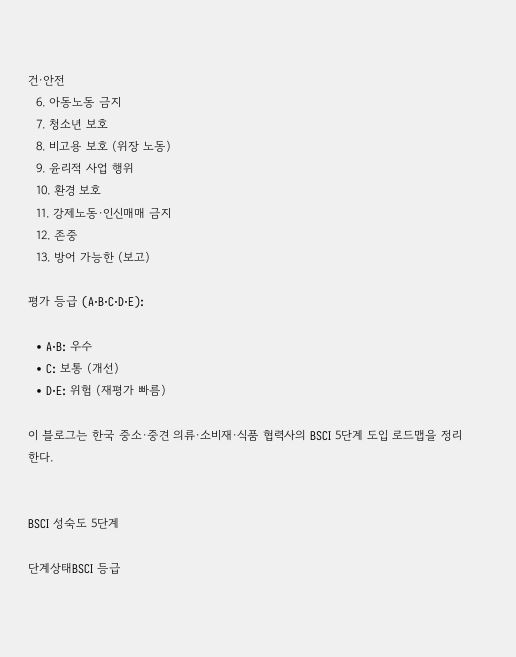건·안전
  6. 아동노동 금지
  7. 청소년 보호
  8. 비고용 보호 (위장 노동)
  9. 윤리적 사업 행위
  10. 환경 보호
  11. 강제노동·인신매매 금지
  12. 존중
  13. 방어 가능한 (보고)

평가 등급 (A·B·C·D·E):

  • A·B: 우수
  • C: 보통 (개선)
  • D·E: 위험 (재평가 빠름)

이 블로그는 한국 중소·중견 의류·소비재·식품 협력사의 BSCI 5단계 도입 로드맵을 정리한다.


BSCI 성숙도 5단계

단계상태BSCI 등급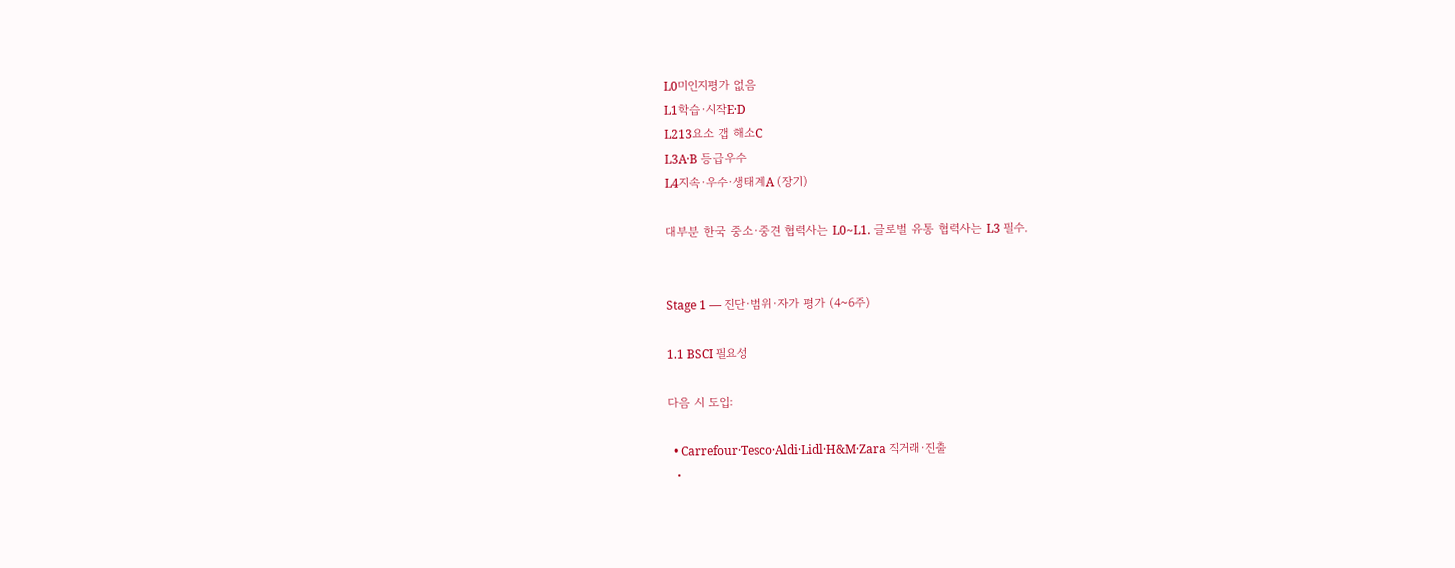L0미인지평가 없음
L1학습·시작E·D
L213요소 갭 해소C
L3A·B 등급우수
L4지속·우수·생태계A (장기)

대부분 한국 중소·중견 협력사는 L0~L1. 글로벌 유통 협력사는 L3 필수.


Stage 1 — 진단·범위·자가 평가 (4~6주)

1.1 BSCI 필요성

다음 시 도입:

  • Carrefour·Tesco·Aldi·Lidl·H&M·Zara 직거래·진출
  •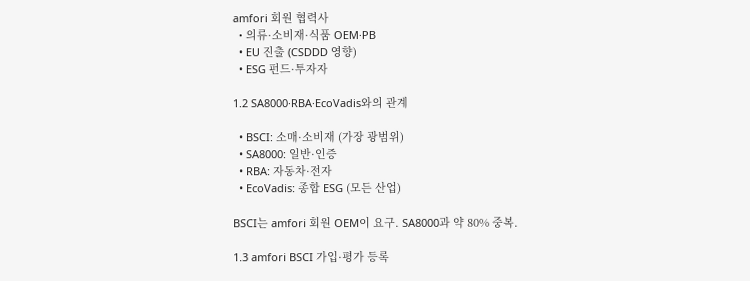amfori 회원 협력사
  • 의류·소비재·식품 OEM·PB
  • EU 진출 (CSDDD 영향)
  • ESG 펀드·투자자

1.2 SA8000·RBA·EcoVadis와의 관계

  • BSCI: 소매·소비재 (가장 광범위)
  • SA8000: 일반·인증
  • RBA: 자동차·전자
  • EcoVadis: 종합 ESG (모든 산업)

BSCI는 amfori 회원 OEM이 요구. SA8000과 약 80% 중복.

1.3 amfori BSCI 가입·평가 등록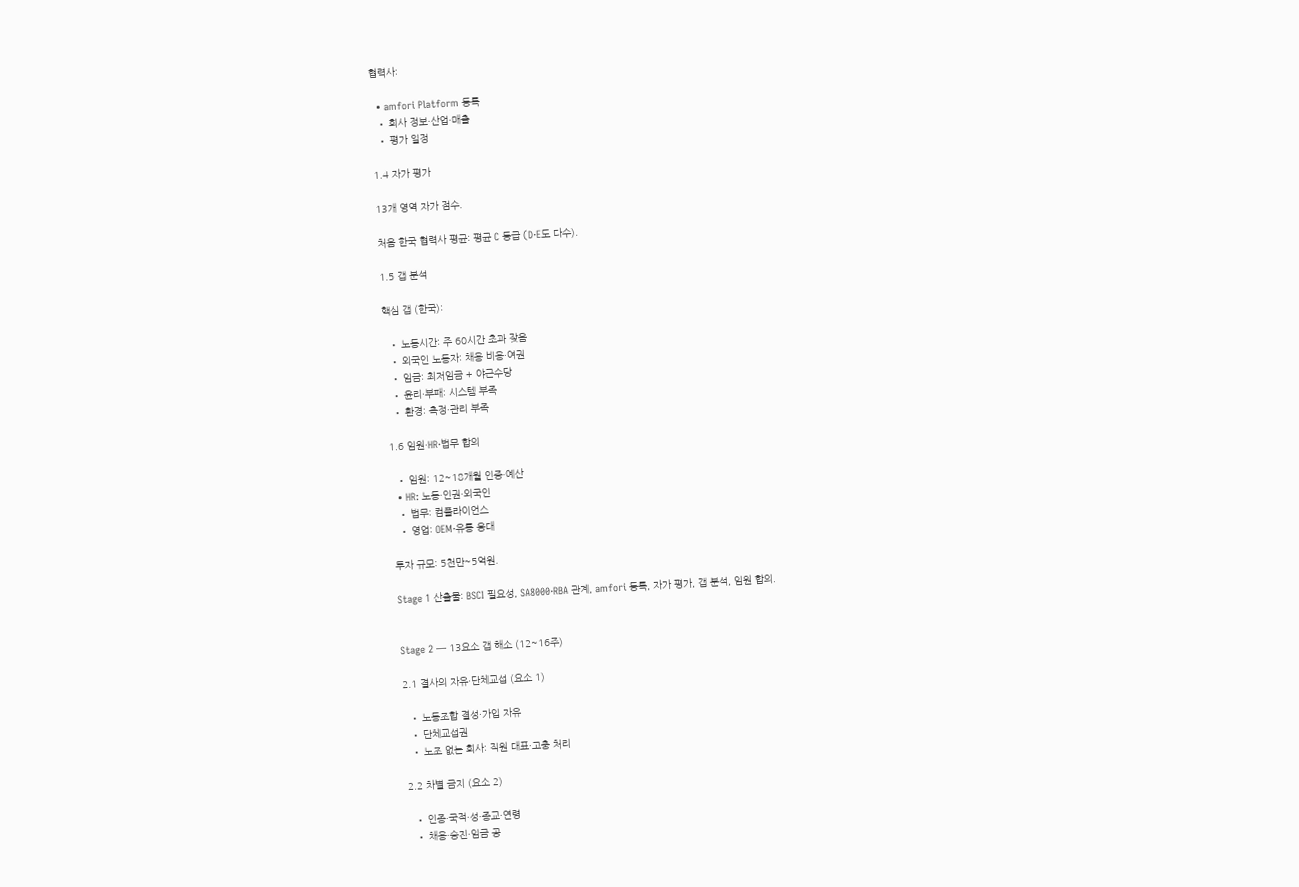협력사:

  • amfori Platform 등록
  • 회사 정보·산업·매출
  • 평가 일정

1.4 자가 평가

13개 영역 자가 점수.

처음 한국 협력사 평균: 평균 C 등급 (D·E도 다수).

1.5 갭 분석

핵심 갭 (한국):

  • 노동시간: 주 60시간 초과 잦음
  • 외국인 노동자: 채용 비용·여권
  • 임금: 최저임금 + 야근수당
  • 윤리·부패: 시스템 부족
  • 환경: 측정·관리 부족

1.6 임원·HR·법무 합의

  • 임원: 12~18개월 인증·예산
  • HR: 노동·인권·외국인
  • 법무: 컴플라이언스
  • 영업: OEM·유통 응대

투자 규모: 5천만~5억원.

Stage 1 산출물: BSCI 필요성, SA8000·RBA 관계, amfori 등록, 자가 평가, 갭 분석, 임원 합의.


Stage 2 — 13요소 갭 해소 (12~16주)

2.1 결사의 자유·단체교섭 (요소 1)

  • 노동조합 결성·가입 자유
  • 단체교섭권
  • 노조 없는 회사: 직원 대표·고충 처리

2.2 차별 금지 (요소 2)

  • 인종·국적·성·종교·연령
  • 채용·승진·임금 공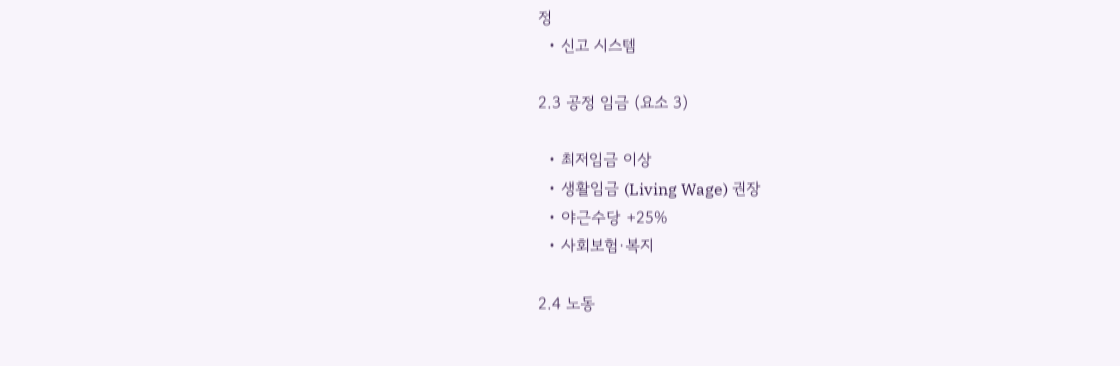정
  • 신고 시스템

2.3 공정 임금 (요소 3)

  • 최저임금 이상
  • 생활임금 (Living Wage) 권장
  • 야근수당 +25%
  • 사회보험·복지

2.4 노동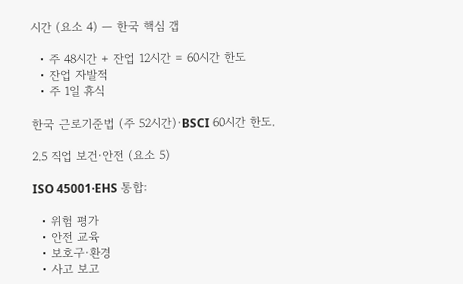시간 (요소 4) — 한국 핵심 갭

  • 주 48시간 + 잔업 12시간 = 60시간 한도
  • 잔업 자발적
  • 주 1일 휴식

한국 근로기준법 (주 52시간)·BSCI 60시간 한도.

2.5 직업 보건·안전 (요소 5)

ISO 45001·EHS 통합:

  • 위험 평가
  • 안전 교육
  • 보호구·환경
  • 사고 보고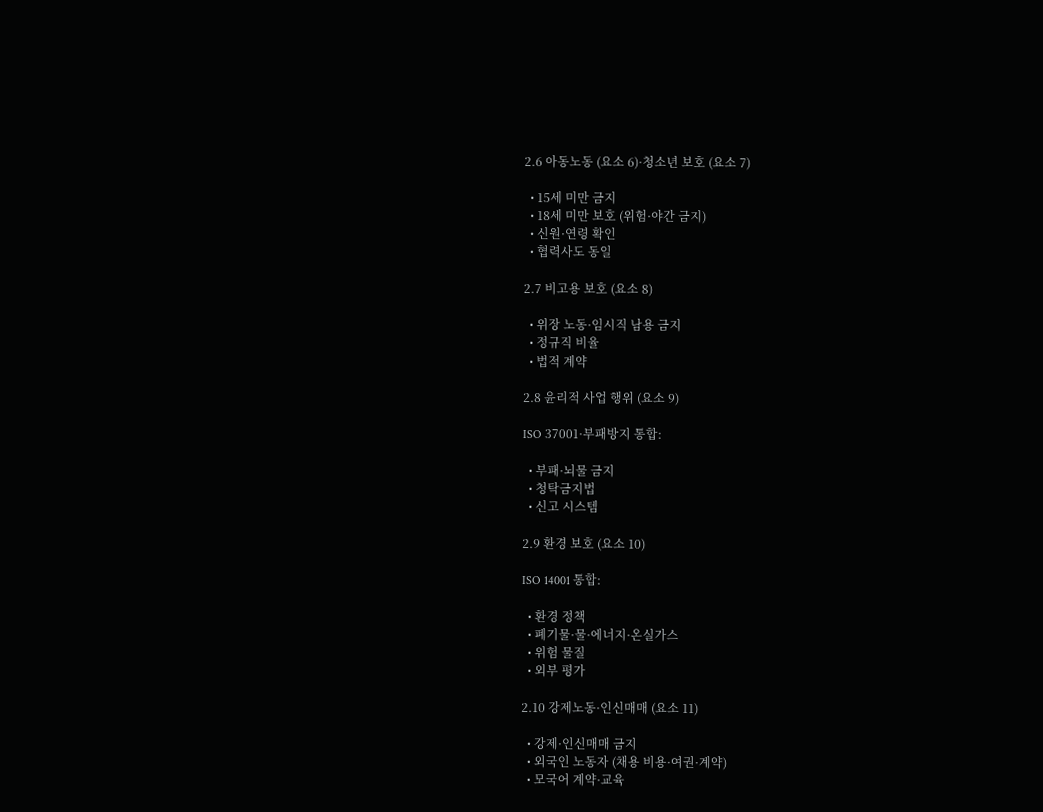2.6 아동노동 (요소 6)·청소년 보호 (요소 7)

  • 15세 미만 금지
  • 18세 미만 보호 (위험·야간 금지)
  • 신원·연령 확인
  • 협력사도 동일

2.7 비고용 보호 (요소 8)

  • 위장 노동·임시직 남용 금지
  • 정규직 비율
  • 법적 계약

2.8 윤리적 사업 행위 (요소 9)

ISO 37001·부패방지 통합:

  • 부패·뇌물 금지
  • 청탁금지법
  • 신고 시스템

2.9 환경 보호 (요소 10)

ISO 14001 통합:

  • 환경 정책
  • 폐기물·물·에너지·온실가스
  • 위험 물질
  • 외부 평가

2.10 강제노동·인신매매 (요소 11)

  • 강제·인신매매 금지
  • 외국인 노동자 (채용 비용·여권·계약)
  • 모국어 계약·교육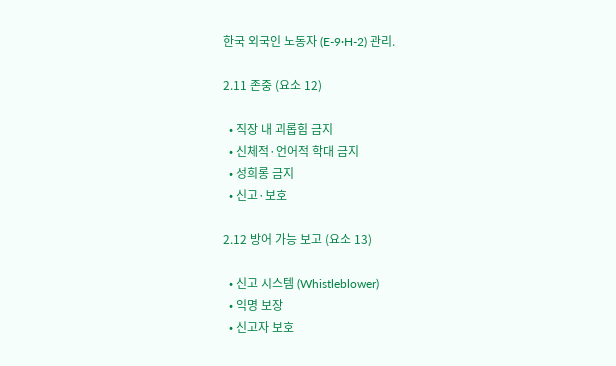한국 외국인 노동자 (E-9·H-2) 관리.

2.11 존중 (요소 12)

  • 직장 내 괴롭힘 금지
  • 신체적·언어적 학대 금지
  • 성희롱 금지
  • 신고·보호

2.12 방어 가능 보고 (요소 13)

  • 신고 시스템 (Whistleblower)
  • 익명 보장
  • 신고자 보호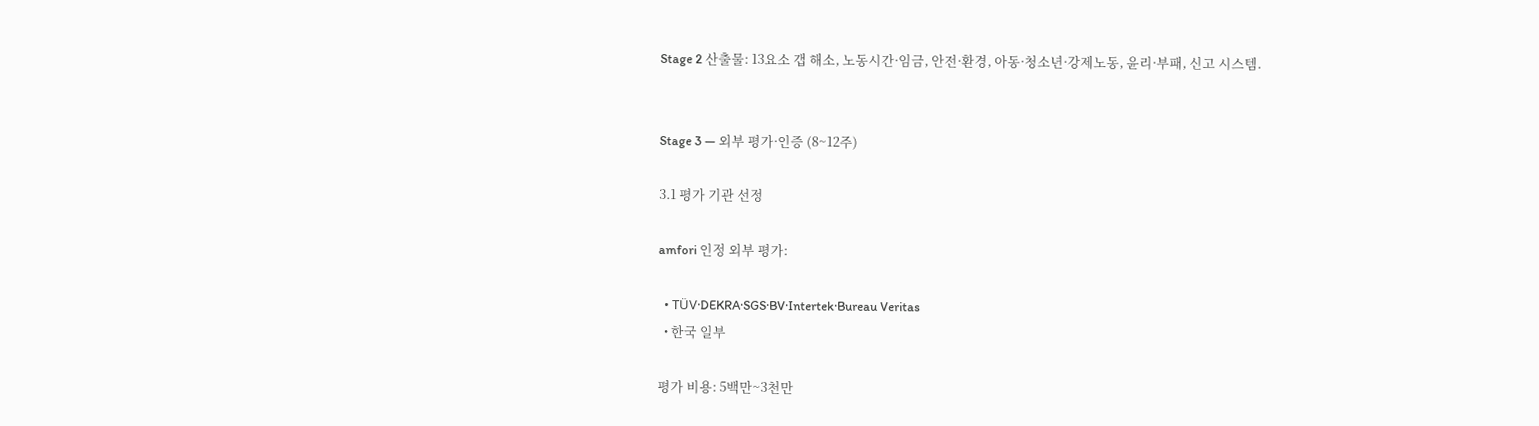Stage 2 산출물: 13요소 갭 해소, 노동시간·임금, 안전·환경, 아동·청소년·강제노동, 윤리·부패, 신고 시스템.


Stage 3 — 외부 평가·인증 (8~12주)

3.1 평가 기관 선정

amfori 인정 외부 평가:

  • TÜV·DEKRA·SGS·BV·Intertek·Bureau Veritas
  • 한국 일부

평가 비용: 5백만~3천만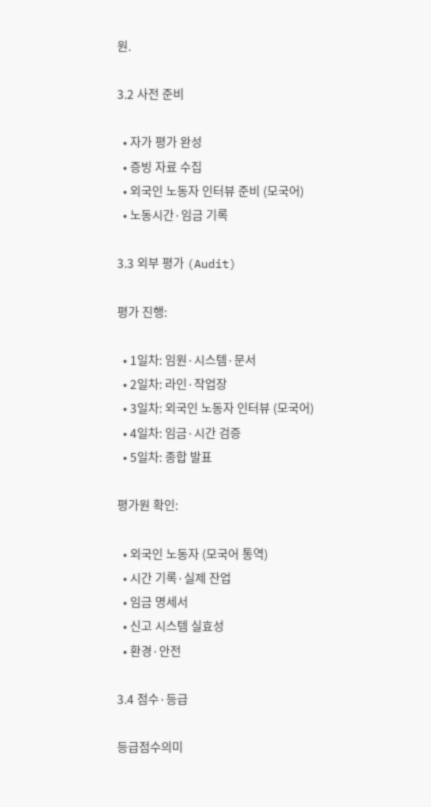원.

3.2 사전 준비

  • 자가 평가 완성
  • 증빙 자료 수집
  • 외국인 노동자 인터뷰 준비 (모국어)
  • 노동시간·임금 기록

3.3 외부 평가 (Audit)

평가 진행:

  • 1일차: 임원·시스템·문서
  • 2일차: 라인·작업장
  • 3일차: 외국인 노동자 인터뷰 (모국어)
  • 4일차: 임금·시간 검증
  • 5일차: 종합 발표

평가원 확인:

  • 외국인 노동자 (모국어 통역)
  • 시간 기록·실제 잔업
  • 임금 명세서
  • 신고 시스템 실효성
  • 환경·안전

3.4 점수·등급

등급점수의미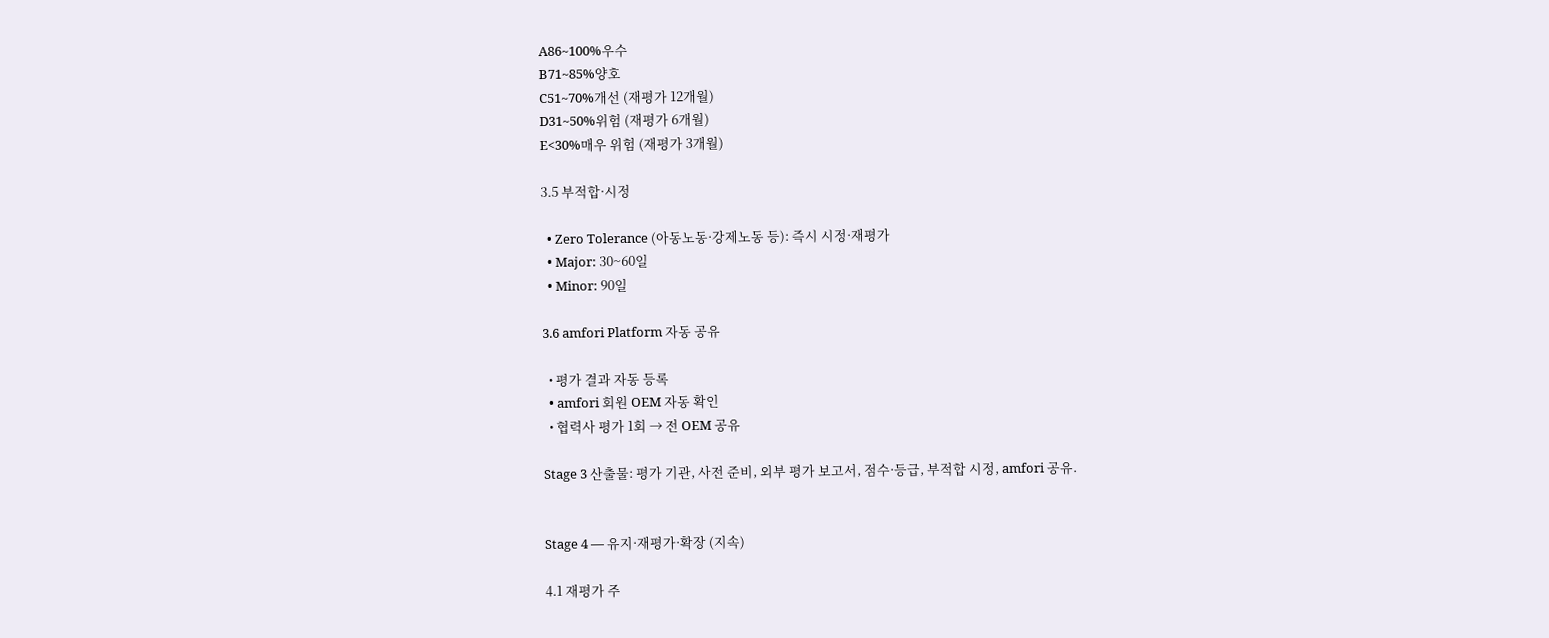A86~100%우수
B71~85%양호
C51~70%개선 (재평가 12개월)
D31~50%위험 (재평가 6개월)
E<30%매우 위험 (재평가 3개월)

3.5 부적합·시정

  • Zero Tolerance (아동노동·강제노동 등): 즉시 시정·재평가
  • Major: 30~60일
  • Minor: 90일

3.6 amfori Platform 자동 공유

  • 평가 결과 자동 등록
  • amfori 회원 OEM 자동 확인
  • 협력사 평가 1회 → 전 OEM 공유

Stage 3 산출물: 평가 기관, 사전 준비, 외부 평가 보고서, 점수·등급, 부적합 시정, amfori 공유.


Stage 4 — 유지·재평가·확장 (지속)

4.1 재평가 주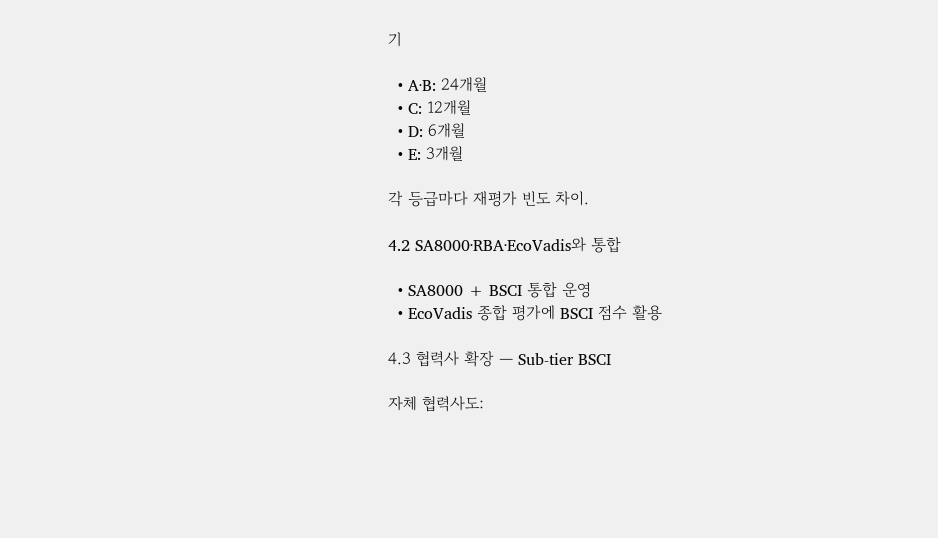기

  • A·B: 24개월
  • C: 12개월
  • D: 6개월
  • E: 3개월

각 등급마다 재평가 빈도 차이.

4.2 SA8000·RBA·EcoVadis와 통합

  • SA8000 + BSCI 통합 운영
  • EcoVadis 종합 평가에 BSCI 점수 활용

4.3 협력사 확장 — Sub-tier BSCI

자체 협력사도: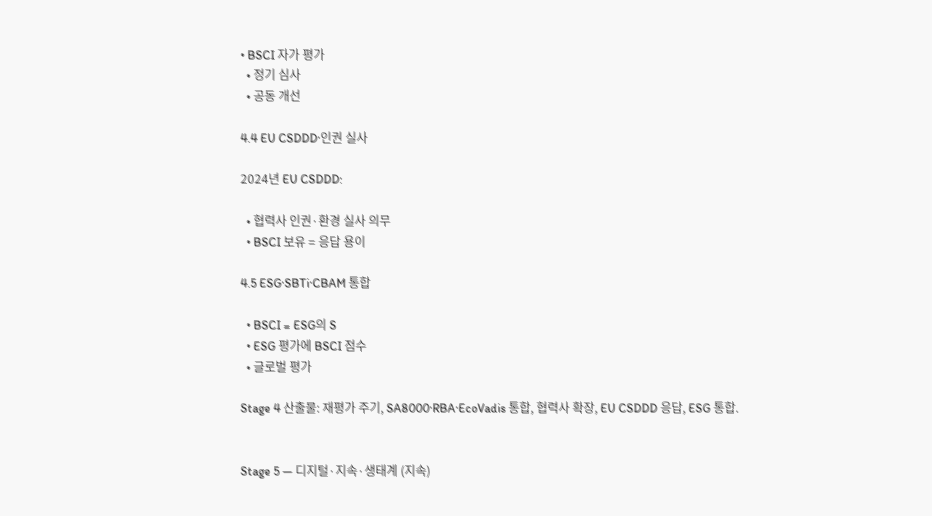• BSCI 자가 평가
  • 정기 심사
  • 공동 개선

4.4 EU CSDDD·인권 실사

2024년 EU CSDDD:

  • 협력사 인권·환경 실사 의무
  • BSCI 보유 = 응답 용이

4.5 ESG·SBTi·CBAM 통합

  • BSCI = ESG의 S
  • ESG 평가에 BSCI 점수
  • 글로벌 평가

Stage 4 산출물: 재평가 주기, SA8000·RBA·EcoVadis 통합, 협력사 확장, EU CSDDD 응답, ESG 통합.


Stage 5 — 디지털·지속·생태계 (지속)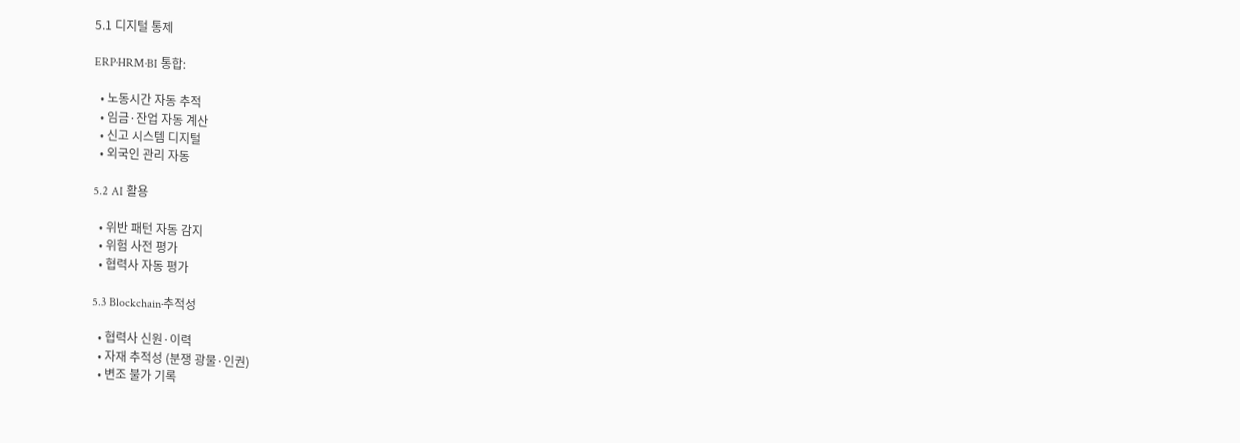5.1 디지털 통제

ERP·HRM·BI 통합:

  • 노동시간 자동 추적
  • 임금·잔업 자동 계산
  • 신고 시스템 디지털
  • 외국인 관리 자동

5.2 AI 활용

  • 위반 패턴 자동 감지
  • 위험 사전 평가
  • 협력사 자동 평가

5.3 Blockchain·추적성

  • 협력사 신원·이력
  • 자재 추적성 (분쟁 광물·인권)
  • 변조 불가 기록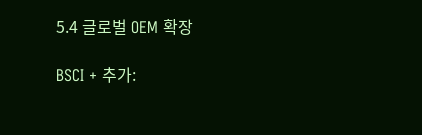5.4 글로벌 OEM 확장

BSCI + 추가: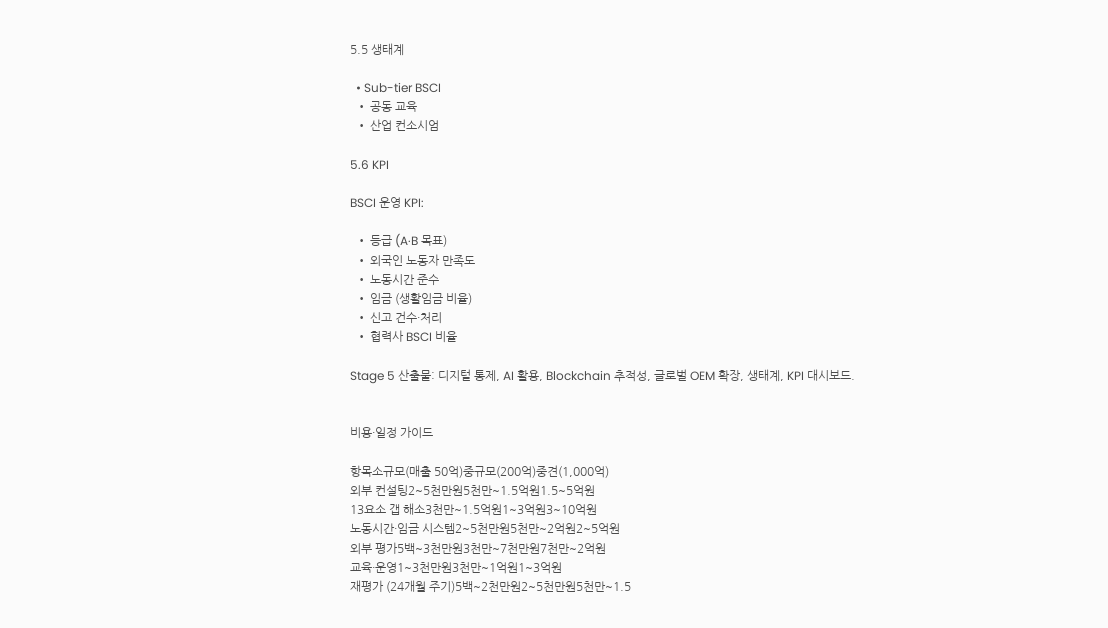5.5 생태계

  • Sub-tier BSCI
  • 공동 교육
  • 산업 컨소시엄

5.6 KPI

BSCI 운영 KPI:

  • 등급 (A·B 목표)
  • 외국인 노동자 만족도
  • 노동시간 준수
  • 임금 (생활임금 비율)
  • 신고 건수·처리
  • 협력사 BSCI 비율

Stage 5 산출물: 디지털 통제, AI 활용, Blockchain 추적성, 글로벌 OEM 확장, 생태계, KPI 대시보드.


비용·일정 가이드

항목소규모(매출 50억)중규모(200억)중견(1,000억)
외부 컨설팅2~5천만원5천만~1.5억원1.5~5억원
13요소 갭 해소3천만~1.5억원1~3억원3~10억원
노동시간·임금 시스템2~5천만원5천만~2억원2~5억원
외부 평가5백~3천만원3천만~7천만원7천만~2억원
교육·운영1~3천만원3천만~1억원1~3억원
재평가 (24개월 주기)5백~2천만원2~5천만원5천만~1.5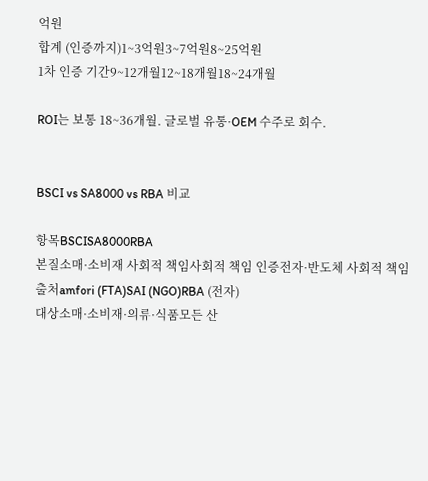억원
합계 (인증까지)1~3억원3~7억원8~25억원
1차 인증 기간9~12개월12~18개월18~24개월

ROI는 보통 18~36개월. 글로벌 유통·OEM 수주로 회수.


BSCI vs SA8000 vs RBA 비교

항목BSCISA8000RBA
본질소매·소비재 사회적 책임사회적 책임 인증전자·반도체 사회적 책임
출처amfori (FTA)SAI (NGO)RBA (전자)
대상소매·소비재·의류·식품모든 산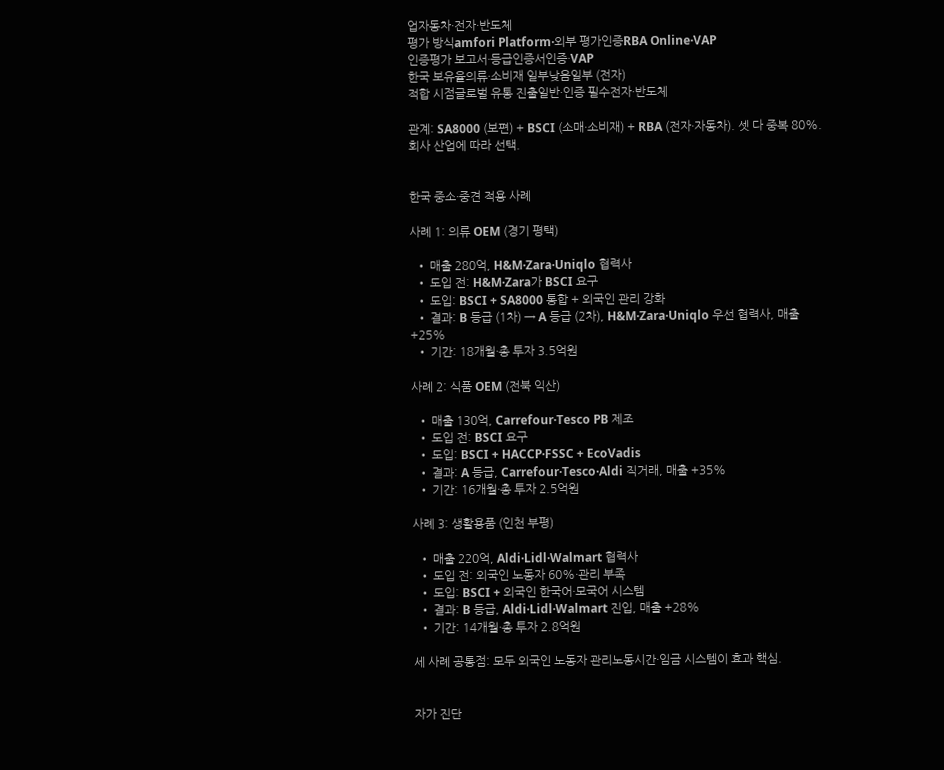업자동차·전자·반도체
평가 방식amfori Platform·외부 평가인증RBA Online·VAP
인증평가 보고서·등급인증서인증·VAP
한국 보유율의류·소비재 일부낮음일부 (전자)
적합 시점글로벌 유통 진출일반·인증 필수전자·반도체

관계: SA8000 (보편) + BSCI (소매·소비재) + RBA (전자·자동차). 셋 다 중복 80%. 회사 산업에 따라 선택.


한국 중소·중견 적용 사례

사례 1: 의류 OEM (경기 평택)

  • 매출 280억, H&M·Zara·Uniqlo 협력사
  • 도입 전: H&M·Zara가 BSCI 요구
  • 도입: BSCI + SA8000 통합 + 외국인 관리 강화
  • 결과: B 등급 (1차) → A 등급 (2차), H&M·Zara·Uniqlo 우선 협력사, 매출 +25%
  • 기간: 18개월·총 투자 3.5억원

사례 2: 식품 OEM (전북 익산)

  • 매출 130억, Carrefour·Tesco PB 제조
  • 도입 전: BSCI 요구
  • 도입: BSCI + HACCP·FSSC + EcoVadis
  • 결과: A 등급, Carrefour·Tesco·Aldi 직거래, 매출 +35%
  • 기간: 16개월·총 투자 2.5억원

사례 3: 생활용품 (인천 부평)

  • 매출 220억, Aldi·Lidl·Walmart 협력사
  • 도입 전: 외국인 노동자 60%·관리 부족
  • 도입: BSCI + 외국인 한국어·모국어 시스템
  • 결과: B 등급, Aldi·Lidl·Walmart 진입, 매출 +28%
  • 기간: 14개월·총 투자 2.8억원

세 사례 공통점: 모두 외국인 노동자 관리노동시간·임금 시스템이 효과 핵심.


자가 진단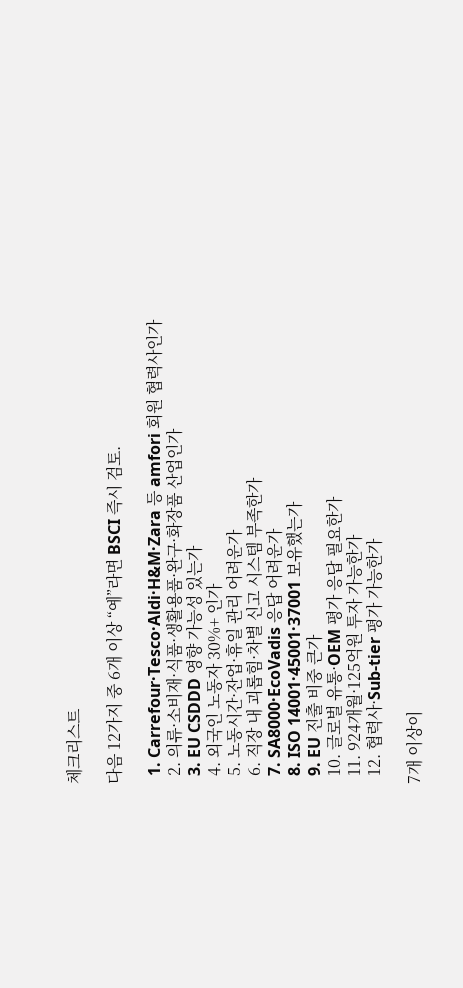체크리스트

다음 12가지 중 6개 이상 “예”라면 BSCI 즉시 검토.

  1. Carrefour·Tesco·Aldi·H&M·Zara 등 amfori 회원 협력사인가
  2. 의류·소비재·식품·생활용품·완구·화장품 산업인가
  3. EU CSDDD 영향 가능성 있는가
  4. 외국인 노동자 30%+ 인가
  5. 노동시간·잔업·휴일 관리 어려운가
  6. 직장 내 괴롭힘·차별 신고 시스템 부족한가
  7. SA8000·EcoVadis 응답 어려운가
  8. ISO 14001·45001·37001 보유했는가
  9. EU 진출 비중 큰가
  10. 글로벌 유통·OEM 평가 응답 필요한가
  11. 924개월·125억원 투자 가능한가
  12. 협력사·Sub-tier 평가 가능한가

7개 이상이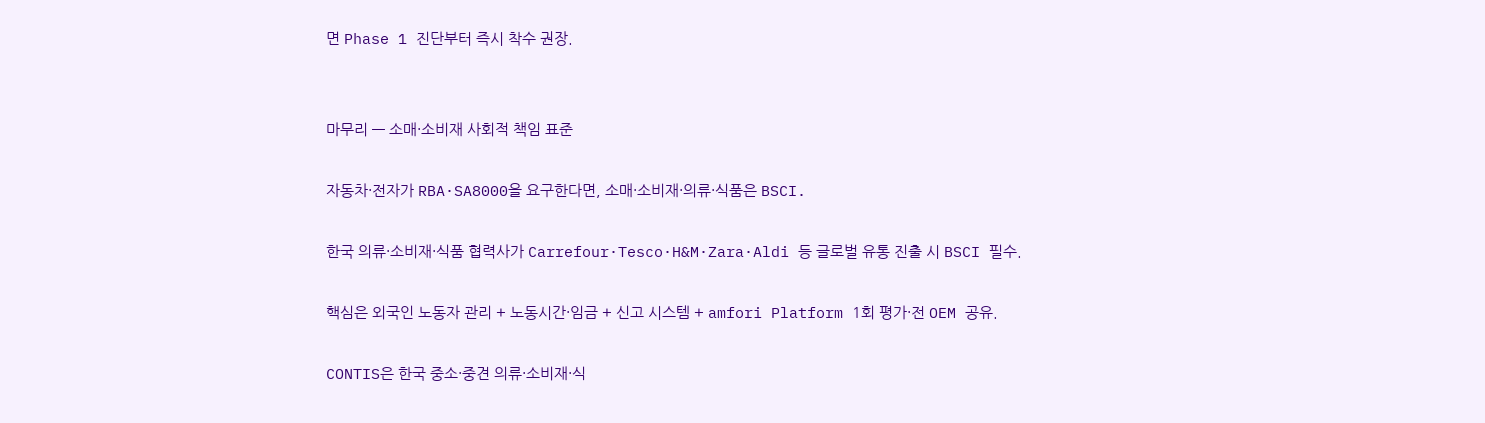면 Phase 1 진단부터 즉시 착수 권장.


마무리 — 소매·소비재 사회적 책임 표준

자동차·전자가 RBA·SA8000을 요구한다면, 소매·소비재·의류·식품은 BSCI.

한국 의류·소비재·식품 협력사가 Carrefour·Tesco·H&M·Zara·Aldi 등 글로벌 유통 진출 시 BSCI 필수.

핵심은 외국인 노동자 관리 + 노동시간·임금 + 신고 시스템 + amfori Platform 1회 평가·전 OEM 공유.

CONTIS은 한국 중소·중견 의류·소비재·식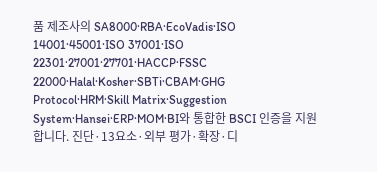품 제조사의 SA8000·RBA·EcoVadis·ISO 14001·45001·ISO 37001·ISO 22301·27001·27701·HACCP·FSSC 22000·Halal·Kosher·SBTi·CBAM·GHG Protocol·HRM·Skill Matrix·Suggestion System·Hansei·ERP·MOM·BI와 통합한 BSCI 인증을 지원합니다. 진단·13요소·외부 평가·확장·디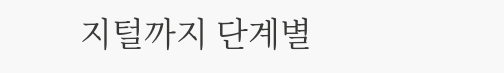지털까지 단계별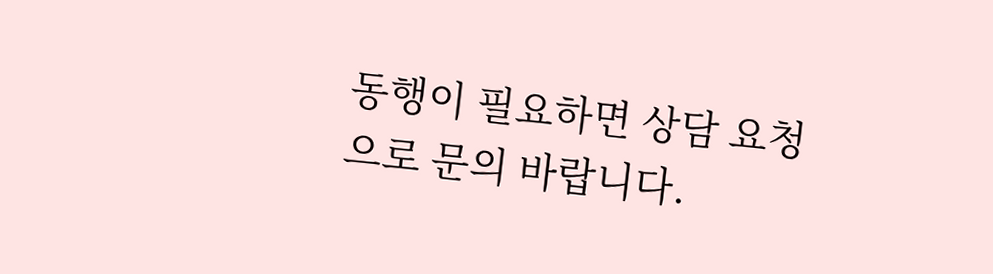동행이 필요하면 상담 요청으로 문의 바랍니다.